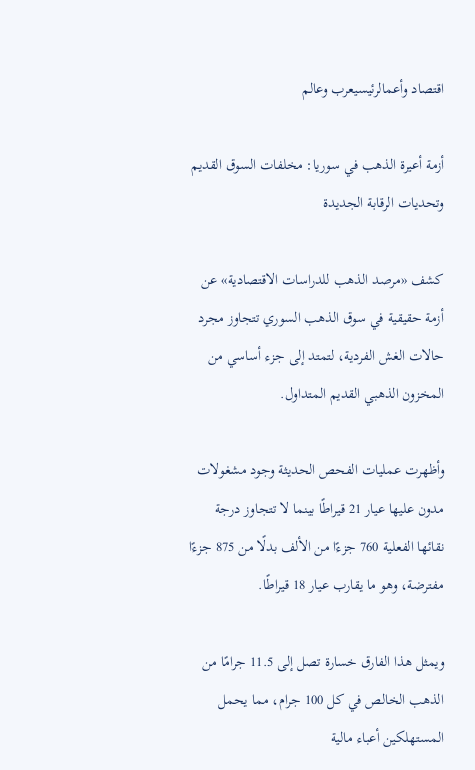اقتصاد وأعمالرئيسيعرب وعالم

أزمة أعيرة الذهب في سوريا: مخلفات السوق القديم وتحديات الرقابة الجديدة

كشف «مرصد الذهب للدراسات الاقتصادية» عن أزمة حقيقية في سوق الذهب السوري تتجاوز مجرد حالات الغش الفردية، لتمتد إلى جزء أساسي من المخزون الذهبي القديم المتداول.

وأظهرت عمليات الفحص الحديثة وجود مشغولات مدون عليها عيار 21 قيراطًا بينما لا تتجاوز درجة نقائها الفعلية 760 جزءًا من الألف بدلًا من 875 جزءًا مفترضة، وهو ما يقارب عيار 18 قيراطًا.

ويمثل هذا الفارق خسارة تصل إلى 11.5 جرامًا من الذهب الخالص في كل 100 جرام، مما يحمل المستهلكين أعباء مالية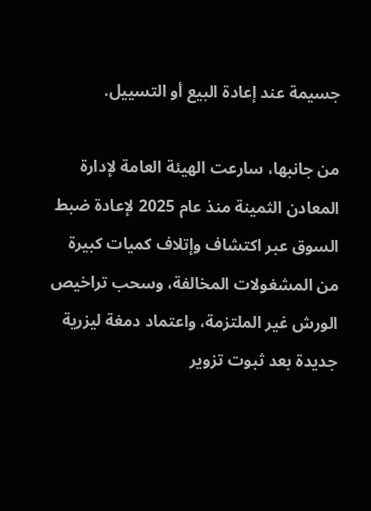جسيمة عند إعادة البيع أو التسييل.

من جانبها، سارعت الهيئة العامة لإدارة المعادن الثمينة منذ عام 2025 لإعادة ضبط السوق عبر اكتشاف وإتلاف كميات كبيرة من المشغولات المخالفة، وسحب تراخيص الورش غير الملتزمة، واعتماد دمغة ليزرية جديدة بعد ثبوت تزوير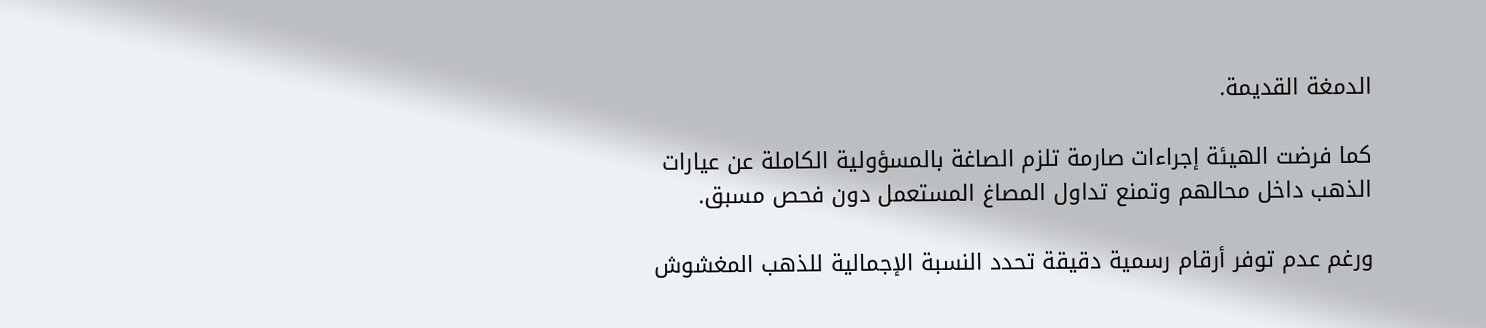الدمغة القديمة.

كما فرضت الهيئة إجراءات صارمة تلزم الصاغة بالمسؤولية الكاملة عن عيارات الذهب داخل محالهم وتمنع تداول المصاغ المستعمل دون فحص مسبق.

ورغم عدم توفر أرقام رسمية دقيقة تحدد النسبة الإجمالية للذهب المغشوش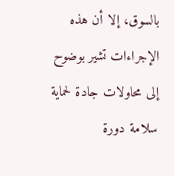بالسوق، إلا أن هذه الإجراءات تشير بوضوح إلى محاولات جادة لحماية سلامة دورة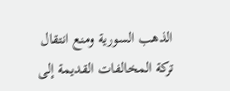الذهب السورية ومنع انتقال تركة المخالفات القديمة إلى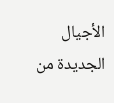الأجيال الجديدة من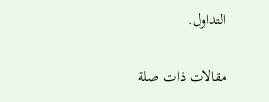التداول.

مقالات ذات صلة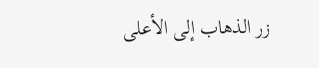زر الذهاب إلى الأعلى